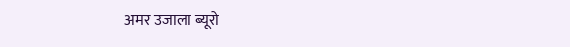अमर उजाला ब्यूरो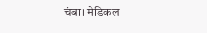चंबा। मेडिकल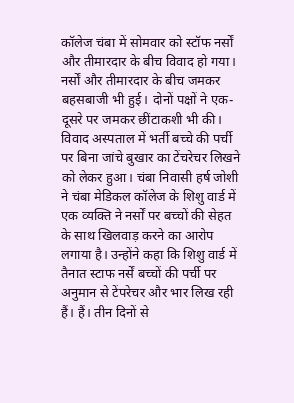कॉलेज चंबा में सोमवार को स्टॉफ नर्सों और तीमारदार के बीच विवाद हो गया। नर्सों और तीमारदार के बीच जमकर बहसबाजी भी हुई। दोनों पक्षों ने एक-दूसरे पर जमकर छींटाकशी भी की।
विवाद अस्पताल में भर्ती बच्चे की पर्ची पर बिना जांचे बुखार का टेंचरेचर लिखने को लेकर हुआ। चंबा निवासी हर्ष जोशी ने चंबा मेडिकल कॉलेज के शिशु वार्ड में एक व्यक्ति ने नर्सों पर बच्चों की सेहत के साथ खिलवाड़ करने का आरोप लगाया है। उन्होंने कहा कि शिशु वार्ड में तैनात स्टाफ नर्सें बच्चों की पर्ची पर अनुमान से टेंपरेचर और भार लिख रही हैं। हैं। तीन दिनों से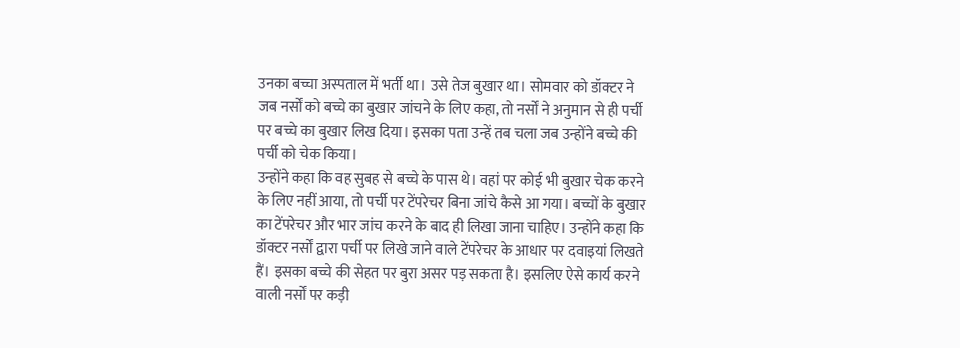उनका बच्चा अस्पताल में भर्ती था। उसे तेज बुखार था। सोमवार को डॉक्टर ने जब नर्सों को बच्चे का बुखार जांचने के लिए कहा, तो नर्सों ने अनुमान से ही पर्ची पर बच्चे का बुखार लिख दिया। इसका पता उन्हें तब चला जब उन्होंने बच्चे की पर्ची को चेक किया।
उन्होंने कहा कि वह सुबह से बच्चे के पास थे। वहां पर कोई भी बुखार चेक करने के लिए नहीं आया, तो पर्ची पर टेंपरेचर बिना जांचे कैसे आ गया। बच्चों के बुखार का टेंपरेचर और भार जांच करने के बाद ही लिखा जाना चाहिए। उन्होंने कहा कि डॉक्टर नर्सों द्वारा पर्ची पर लिखे जाने वाले टेंपरेचर के आधार पर दवाइयां लिखते हैं। इसका बच्चे की सेहत पर बुरा असर पड़ सकता है। इसलिए ऐसे कार्य करने वाली नर्सों पर कड़ी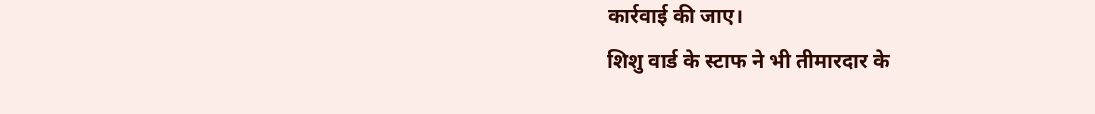कार्रवाई की जाए।
शिशु वार्ड के स्टाफ ने भी तीमारदार के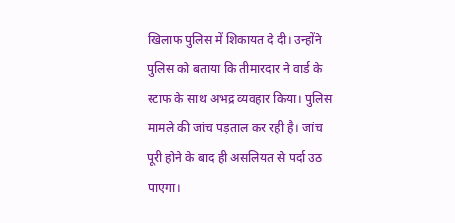खिलाफ पुलिस में शिकायत दे दी। उन्होंने पुलिस को बताया कि तीमारदार ने वार्ड के स्टाफ के साथ अभद्र व्यवहार किया। पुलिस मामले की जांच पड़ताल कर रही है। जांच पूरी होने के बाद ही असलियत से पर्दा उठ पाएगा।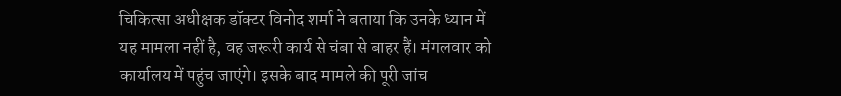चिकित्सा अधीक्षक डॉक्टर विनोद शर्मा ने बताया कि उनके ध्यान में यह मामला नहीं है, वह जरूरी कार्य से चंबा से बाहर हैं। मंगलवार को कार्यालय में पहुंच जाएंगे। इसके बाद मामले की पूरी जांच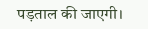पड़ताल की जाएगी।